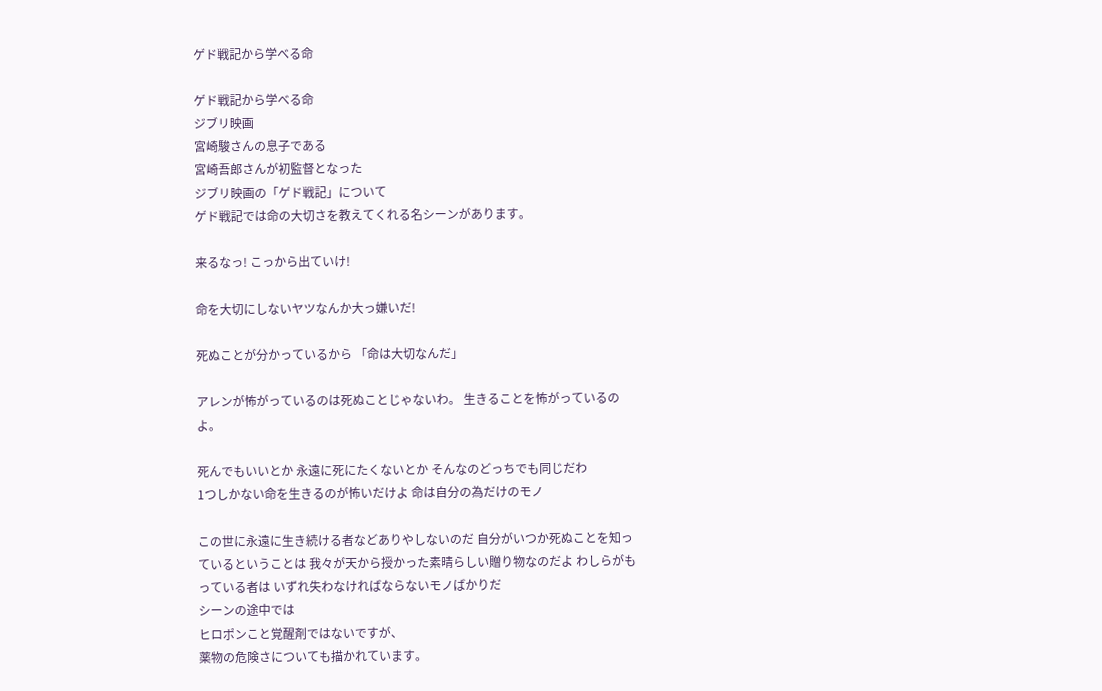ゲド戦記から学べる命

ゲド戦記から学べる命
ジブリ映画
宮崎駿さんの息子である
宮崎吾郎さんが初監督となった
ジブリ映画の「ゲド戦記」について
ゲド戦記では命の大切さを教えてくれる名シーンがあります。

来るなっ! こっから出ていけ!

命を大切にしないヤツなんか大っ嫌いだ!

死ぬことが分かっているから 「命は大切なんだ」

アレンが怖がっているのは死ぬことじゃないわ。 生きることを怖がっているのよ。

死んでもいいとか 永遠に死にたくないとか そんなのどっちでも同じだわ
1つしかない命を生きるのが怖いだけよ 命は自分の為だけのモノ

この世に永遠に生き続ける者などありやしないのだ 自分がいつか死ぬことを知っているということは 我々が天から授かった素晴らしい贈り物なのだよ わしらがもっている者は いずれ失わなければならないモノばかりだ
シーンの途中では
ヒロポンこと覚醒剤ではないですが、
薬物の危険さについても描かれています。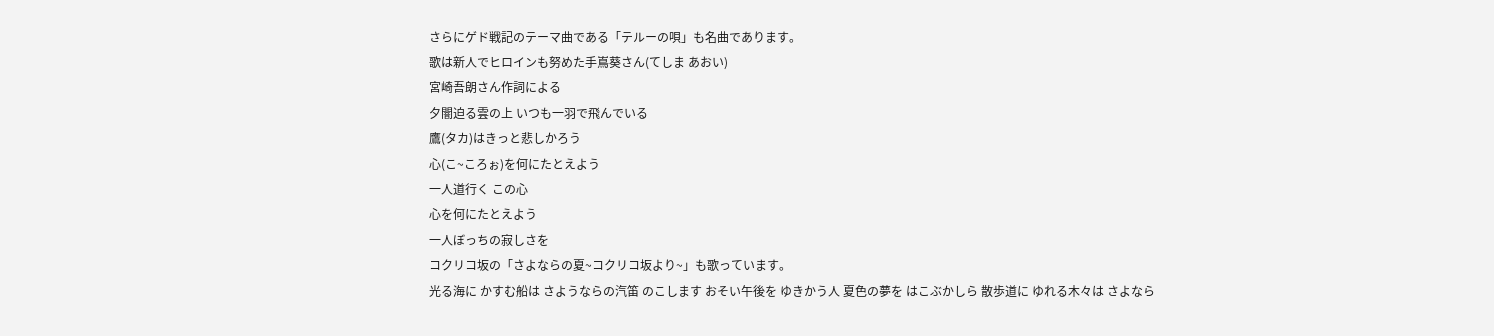さらにゲド戦記のテーマ曲である「テルーの唄」も名曲であります。
歌は新人でヒロインも努めた手嶌葵さん(てしま あおい)
宮崎吾朗さん作詞による
夕闇迫る雲の上 いつも一羽で飛んでいる
鷹(タカ)はきっと悲しかろう
心(こ~ころぉ)を何にたとえよう
一人道行く この心
心を何にたとえよう
一人ぼっちの寂しさを
コクリコ坂の「さよならの夏~コクリコ坂より~」も歌っています。
光る海に かすむ船は さようならの汽笛 のこします おそい午後を ゆきかう人 夏色の夢を はこぶかしら 散歩道に ゆれる木々は さよなら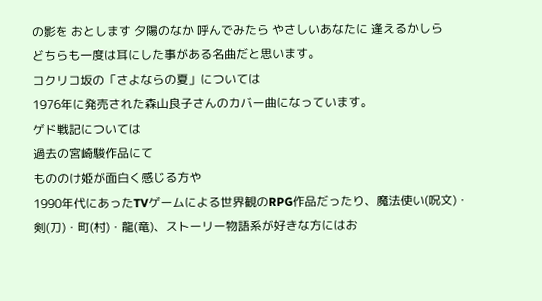の影を おとします 夕陽のなか 呼んでみたら やさしいあなたに 逢えるかしら
どちらも一度は耳にした事がある名曲だと思います。
コクリコ坂の「さよならの夏」については
1976年に発売された森山良子さんのカバー曲になっています。
ゲド戦記については
過去の宮崎駿作品にて
もののけ姫が面白く感じる方や
1990年代にあったTVゲームによる世界観のRPG作品だったり、魔法使い(呪文)・剣(刀)・町(村)・龍(竜)、ストーリー物語系が好きな方にはお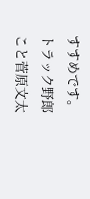すすめです。
トラック野郎こと菅原文太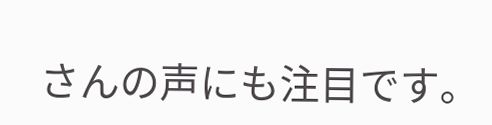さんの声にも注目です。